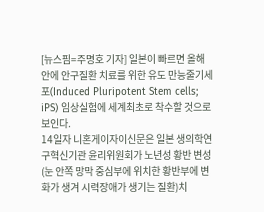[뉴스핌=주명호 기자] 일본이 빠르면 올해 안에 안구질환 치료를 위한 유도 만능줄기세포(Induced Pluripotent Stem cells; iPS) 임상실험에 세계최초로 착수할 것으로 보인다.
14일자 니혼게이자이신문은 일본 생의학연구혁신기관 윤리위원회가 노년성 황반 변성(눈 안쪽 망막 중심부에 위치한 황반부에 변화가 생겨 시력장애가 생기는 질환)치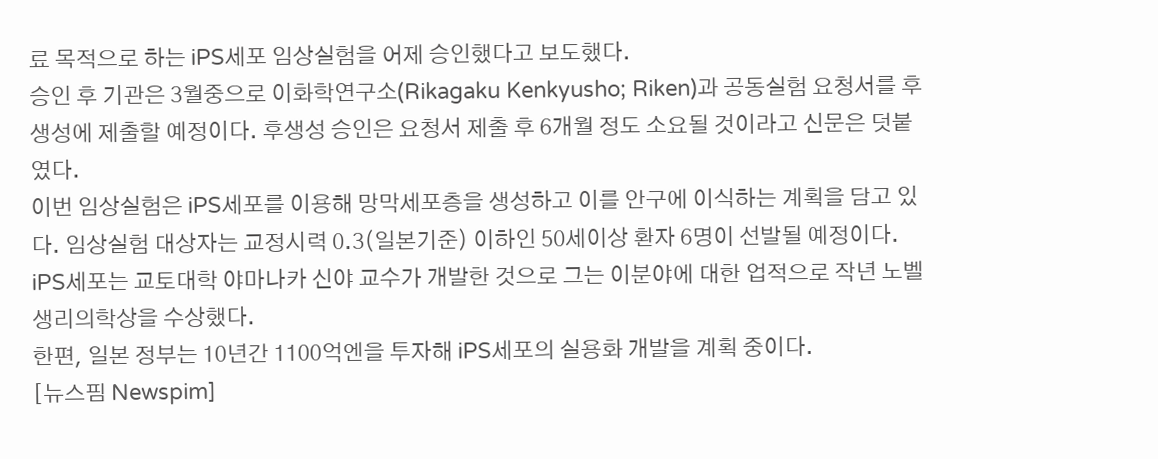료 목적으로 하는 iPS세포 임상실험을 어제 승인했다고 보도했다.
승인 후 기관은 3월중으로 이화학연구소(Rikagaku Kenkyusho; Riken)과 공동실험 요청서를 후생성에 제출할 예정이다. 후생성 승인은 요청서 제출 후 6개월 정도 소요될 것이라고 신문은 덧붙였다.
이번 임상실험은 iPS세포를 이용해 망막세포층을 생성하고 이를 안구에 이식하는 계획을 담고 있다. 임상실험 대상자는 교정시력 0.3(일본기준) 이하인 50세이상 환자 6명이 선발될 예정이다.
iPS세포는 교토대학 야마나카 신야 교수가 개발한 것으로 그는 이분야에 대한 업적으로 작년 노벨생리의학상을 수상했다.
한편, 일본 정부는 10년간 1100억엔을 투자해 iPS세포의 실용화 개발을 계획 중이다.
[뉴스핌 Newspim]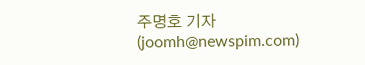주명호 기자 (joomh@newspim.com)